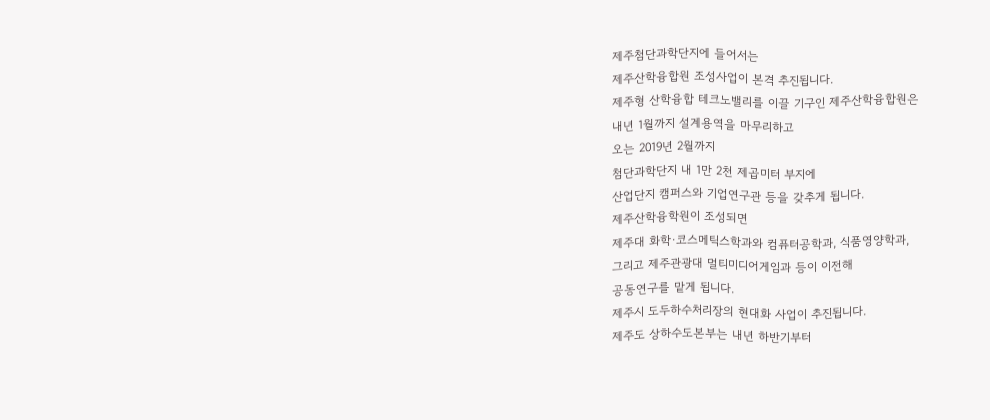제주첨단과학단지에 들어서는
제주산학융합원 조성사업이 본격 추진됩니다.
제주형 산학융합 테크노밸리를 이끌 기구인 제주산학융합원은
내년 1월까지 설계용역을 마무리하고
오는 2019년 2월까지
첨단과학단지 내 1만 2천 제곱미터 부지에
산업단지 캠퍼스와 기업연구관 등을 갖추게 됩니다.
제주산학융학원이 조성되면
제주대 화학·코스메틱스학과와 컴퓨터공학과, 식품영양학과,
그리고 제주관광대 멀티미디어게임과 등이 이전해
공동연구를 맡게 됩니다.
제주시 도두하수처리장의 현대화 사업이 추진됩니다.
제주도 상하수도본부는 내년 하반기부터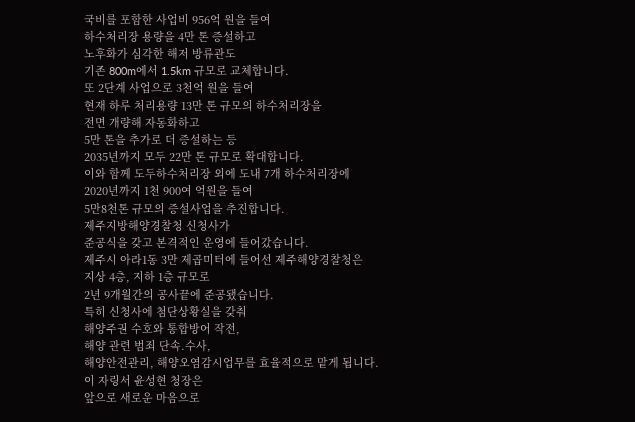국비를 포함한 사업비 956억 원을 들여
하수처리장 용량을 4만 톤 증설하고
노후화가 심각한 해저 방류관도
기존 800m에서 1.5km 규모로 교체합니다.
또 2단계 사업으로 3천억 원을 들여
현재 하루 처리용량 13만 톤 규모의 하수처리장을
전면 개량해 자동화하고
5만 톤을 추가로 더 증설하는 등
2035년까지 모두 22만 톤 규모로 확대합니다.
이와 함께 도두하수처리장 외에 도내 7개 하수처리장에
2020년까지 1천 900여 억원을 들여
5만8천톤 규모의 증설사업을 추진합니다.
제주지방해양경찰청 신청사가
준공식을 갖고 본격적인 운영에 들어갔습니다.
제주시 아라1동 3만 제곱미터에 들어선 제주해양경찰청은
지상 4층, 지하 1층 규모로
2년 9개월간의 공사끝에 준공됐습니다.
특히 신청사에 첨단상황실을 갖춰
해양주권 수호와 통합방어 작전,
해양 관련 범죄 단속.수사,
해양안전관리, 해양오염감시업무를 효율적으로 맡게 됩니다.
이 자링서 윤성현 청장은
앞으로 새로운 마음으로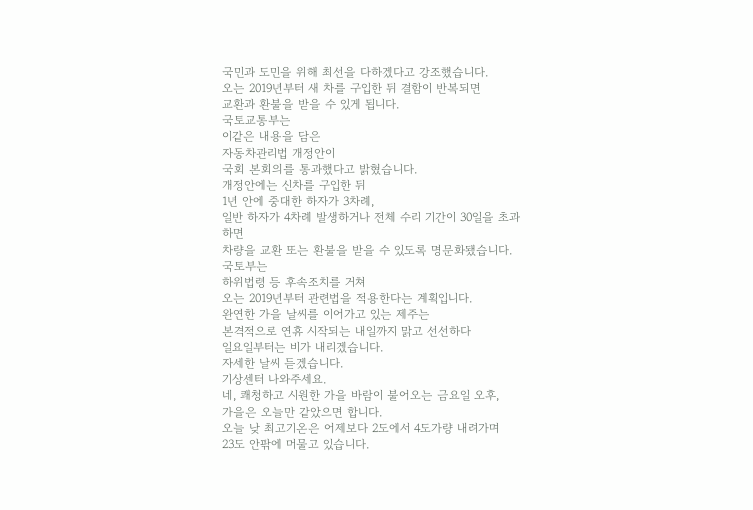국민과 도민을 위해 최선을 다하겠다고 강조했습니다.
오는 2019년부터 새 차를 구입한 뒤 결함이 반복되면
교환과 환불을 받을 수 있게 됩니다.
국토교통부는
이같은 내용을 담은
자동차관리법 개정안이
국회 본회의를 통과했다고 밝혔습니다.
개정안에는 신차를 구입한 뒤
1년 안에 중대한 하자가 3차례,
일반 하자가 4차례 발생하거나 전체 수리 기간이 30일을 초과하면
차량을 교환 또는 환불을 받을 수 있도록 명문화됐습니다.
국토부는
하위법령 등 후속조치를 거쳐
오는 2019년부터 관련법을 적용한다는 계획입니다.
완연한 가을 날씨를 이어가고 있는 제주는
본격적으로 연휴 시작되는 내일까지 맑고 선선하다
일요일부터는 비가 내리겠습니다.
자세한 날씨 듣겠습니다.
기상센터 나와주세요.
네, 쾌청하고 시원한 가을 바람이 불어오는 금요일 오후,
가을은 오늘만 같았으면 합니다.
오늘 낮 최고기온은 어제보다 2도에서 4도가량 내려가며
23도 안팎에 머물고 있습니다.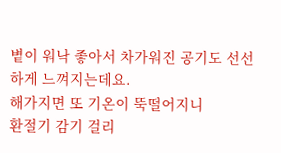볕이 워낙 좋아서 차가워진 공기도 선선하게 느껴지는데요.
해가지면 또 기온이 뚝떨어지니
환절기 감기 걸리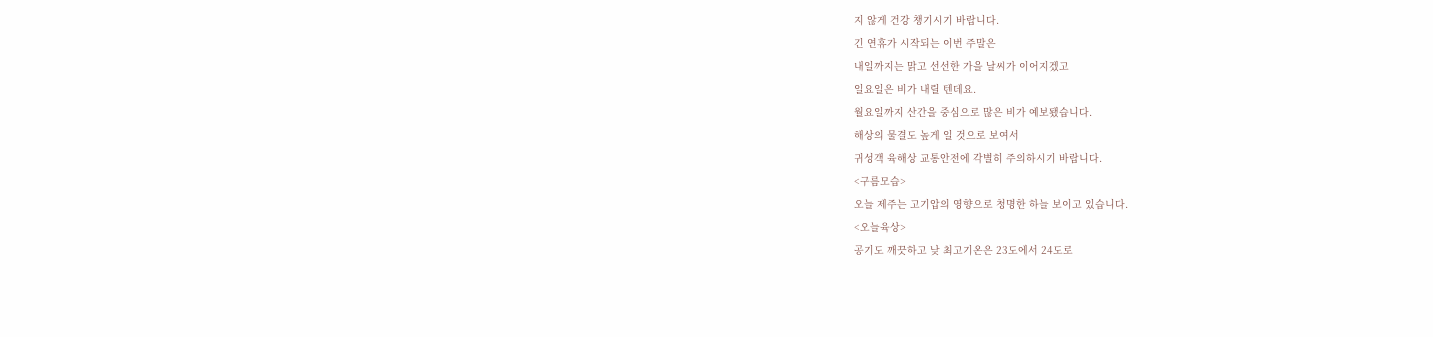지 않게 건강 챙기시기 바랍니다.
긴 연휴가 시작되는 이번 주말은
내일까지는 맑고 선선한 가을 날씨가 이어지겠고
일요일은 비가 내릴 텐데요.
월요일까지 산간을 중심으로 많은 비가 예보됐습니다.
해상의 물결도 높게 일 것으로 보여서
귀성객 육해상 교통안전에 각별히 주의하시기 바랍니다.
<구름모습>
오늘 제주는 고기압의 영향으로 청명한 하늘 보이고 있습니다.
<오늘육상>
공기도 깨끗하고 낮 최고기온은 23도에서 24도로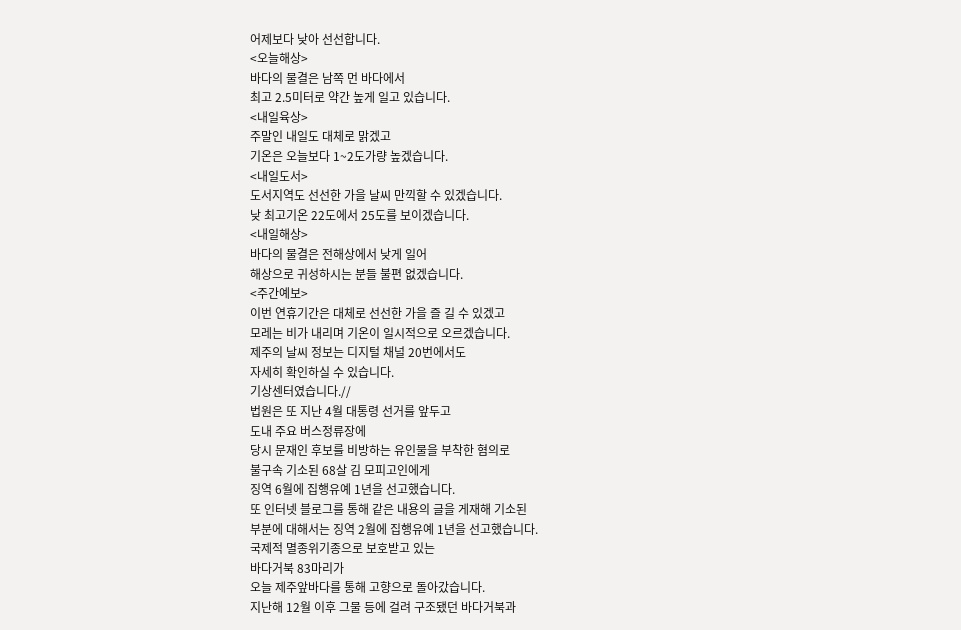어제보다 낮아 선선합니다.
<오늘해상>
바다의 물결은 남쪽 먼 바다에서
최고 2.5미터로 약간 높게 일고 있습니다.
<내일육상>
주말인 내일도 대체로 맑겠고
기온은 오늘보다 1~2도가량 높겠습니다.
<내일도서>
도서지역도 선선한 가을 날씨 만끽할 수 있겠습니다.
낮 최고기온 22도에서 25도를 보이겠습니다.
<내일해상>
바다의 물결은 전해상에서 낮게 일어
해상으로 귀성하시는 분들 불편 없겠습니다.
<주간예보>
이번 연휴기간은 대체로 선선한 가을 즐 길 수 있겠고
모레는 비가 내리며 기온이 일시적으로 오르겠습니다.
제주의 날씨 정보는 디지털 채널 20번에서도
자세히 확인하실 수 있습니다.
기상센터였습니다.//
법원은 또 지난 4월 대통령 선거를 앞두고
도내 주요 버스정류장에
당시 문재인 후보를 비방하는 유인물을 부착한 혐의로
불구속 기소된 68살 김 모피고인에게
징역 6월에 집행유예 1년을 선고했습니다.
또 인터넷 블로그를 통해 같은 내용의 글을 게재해 기소된
부분에 대해서는 징역 2월에 집행유예 1년을 선고했습니다.
국제적 멸종위기종으로 보호받고 있는
바다거북 83마리가
오늘 제주앞바다를 통해 고향으로 돌아갔습니다.
지난해 12월 이후 그물 등에 걸려 구조됐던 바다거북과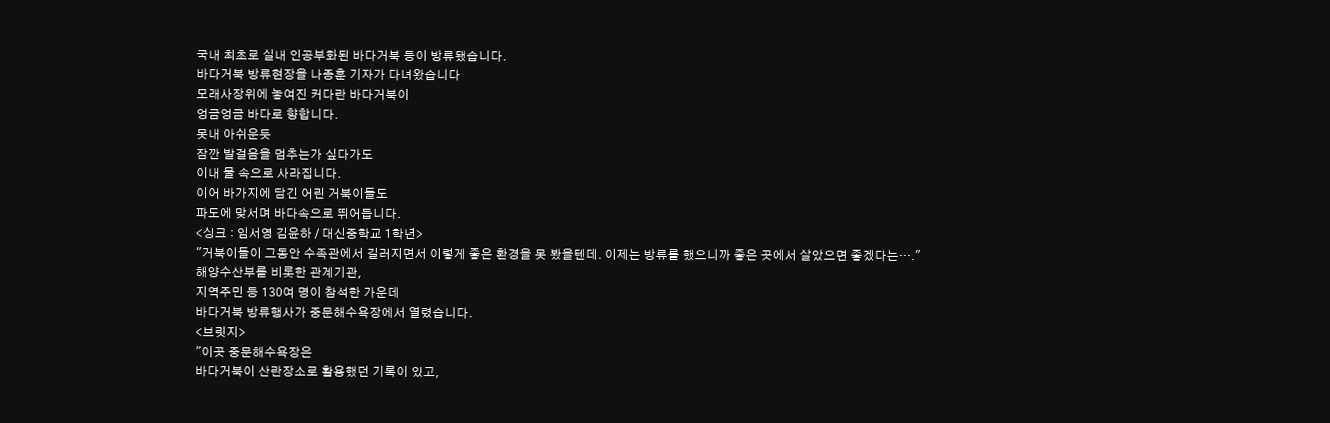국내 최초로 실내 인공부화된 바다거북 등이 방류됐습니다.
바다거북 방류현장을 나종훈 기자가 다녀왔습니다
모래사장위에 놓여진 커다란 바다거북이
엉금엉금 바다로 향합니다.
못내 아쉬운듯
잠깐 발걸음을 멈추는가 싶다가도
이내 물 속으로 사라집니다.
이어 바가지에 담긴 어린 거북이들도
파도에 맞서며 바다속으로 뛰어듭니다.
<싱크 : 임서영 김윤하 / 대신중학교 1학년>
"거북이들이 그동안 수족관에서 길러지면서 이렇게 좋은 환경을 못 봤을텐데. 이제는 방류를 했으니까 좋은 곳에서 살았으면 좋겠다는…."
해양수산부를 비롯한 관계기관,
지역주민 등 130여 명이 참석한 가운데
바다거북 방류행사가 중문해수욕장에서 열렸습니다.
<브릿지>
"이곳 중문해수욕장은
바다거북이 산란장소로 활용했던 기록이 있고,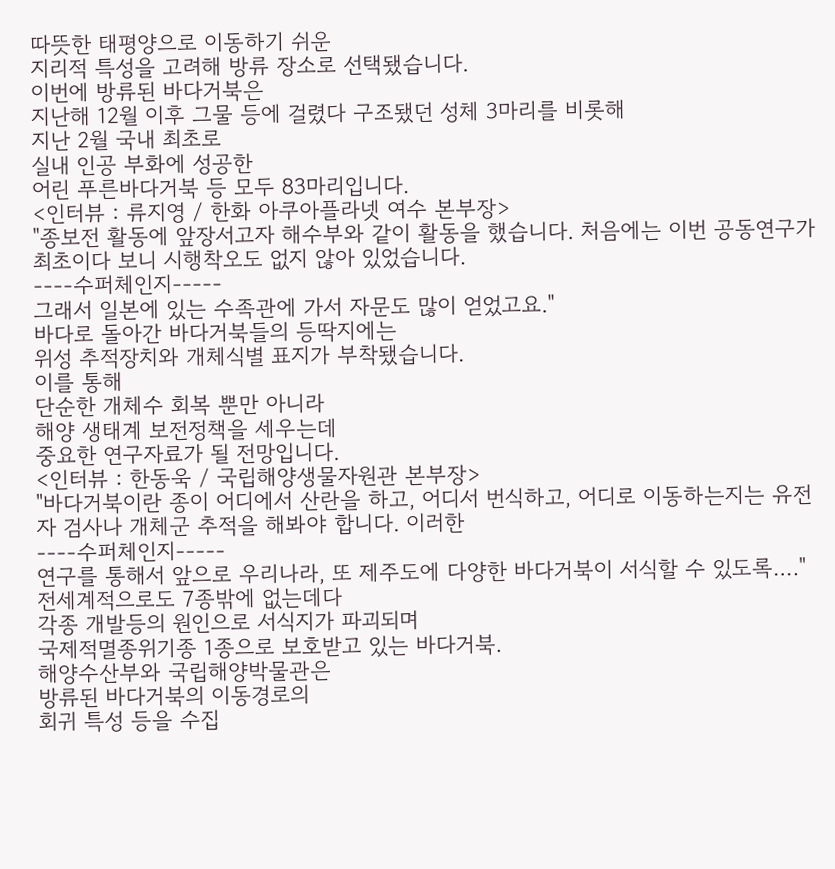따뜻한 태평양으로 이동하기 쉬운
지리적 특성을 고려해 방류 장소로 선택됐습니다.
이번에 방류된 바다거북은
지난해 12월 이후 그물 등에 걸렸다 구조됐던 성체 3마리를 비롯해
지난 2월 국내 최초로
실내 인공 부화에 성공한
어린 푸른바다거북 등 모두 83마리입니다.
<인터뷰 : 류지영 / 한화 아쿠아플라넷 여수 본부장>
"종보전 활동에 앞장서고자 해수부와 같이 활동을 했습니다. 처음에는 이번 공동연구가 최초이다 보니 시행착오도 없지 않아 있었습니다.
----수퍼체인지-----
그래서 일본에 있는 수족관에 가서 자문도 많이 얻었고요."
바다로 돌아간 바다거북들의 등딱지에는
위성 추적장치와 개체식별 표지가 부착됐습니다.
이를 통해
단순한 개체수 회복 뿐만 아니라
해양 생태계 보전정책을 세우는데
중요한 연구자료가 될 전망입니다.
<인터뷰 : 한동욱 / 국립해양생물자원관 본부장>
"바다거북이란 종이 어디에서 산란을 하고, 어디서 번식하고, 어디로 이동하는지는 유전자 검사나 개체군 추적을 해봐야 합니다. 이러한
----수퍼체인지-----
연구를 통해서 앞으로 우리나라, 또 제주도에 다양한 바다거북이 서식할 수 있도록…."
전세계적으로도 7종밖에 없는데다
각종 개발등의 원인으로 서식지가 파괴되며
국제적멸종위기종 1종으로 보호받고 있는 바다거북.
해양수산부와 국립해양박물관은
방류된 바다거북의 이동경로의
회귀 특성 등을 수집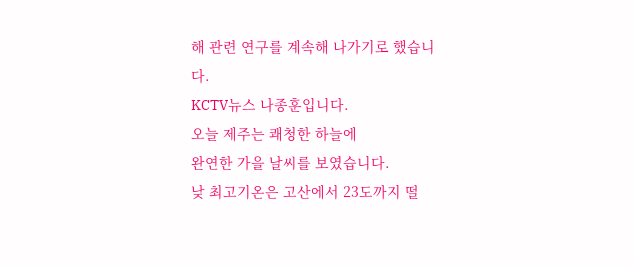해 관련 연구를 계속해 나가기로 했습니다.
KCTV뉴스 나종훈입니다.
오늘 제주는 쾌청한 하늘에
완연한 가을 날씨를 보였습니다.
낮 최고기온은 고산에서 23도까지 떨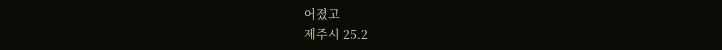어졌고
제주시 25.2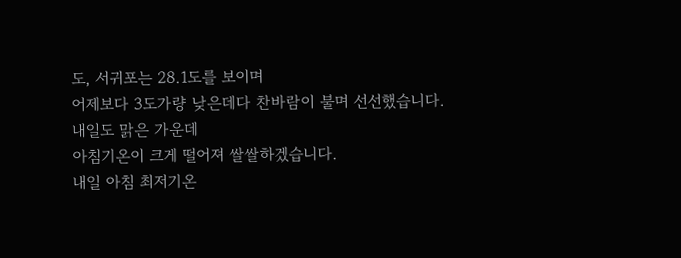도, 서귀포는 28.1도를 보이며
어제보다 3도가량 낮은데다 찬바람이 불며 선선했습니다.
내일도 맑은 가운데
아침기온이 크게 떨어져 쌀쌀하겠습니다.
내일 아침 최저기온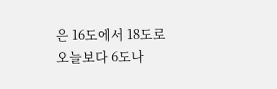은 16도에서 18도로
오늘보다 6도나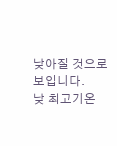낮아질 것으로 보입니다.
낮 최고기온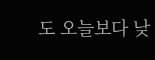도 오늘보다 낮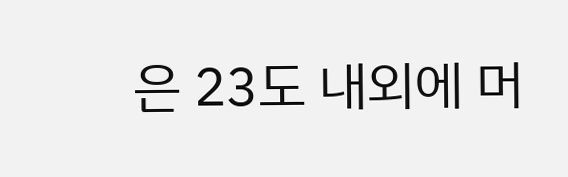은 23도 내외에 머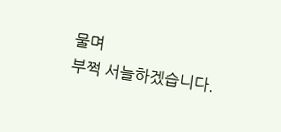물며
부쩍 서늘하겠습니다.